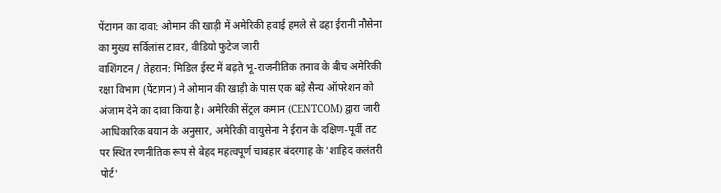पेंटागन का दावा: ओमान की खाड़ी में अमेरिकी हवाई हमले से ढहा ईरानी नौसेना का मुख्य सर्विलांस टावर, वीडियो फुटेज जारी
वाशिंगटन / तेहरान: मिडिल ईस्ट में बढ़ते भू-राजनीतिक तनाव के बीच अमेरिकी रक्षा विभाग (पेंटागन) ने ओमान की खाड़ी के पास एक बड़े सैन्य ऑपरेशन को अंजाम देने का दावा किया है। अमेरिकी सेंट्रल कमान (CENTCOM) द्वारा जारी आधिकारिक बयान के अनुसार, अमेरिकी वायुसेना ने ईरान के दक्षिण-पूर्वी तट पर स्थित रणनीतिक रूप से बेहद महत्वपूर्ण चाबहार बंदरगाह के 'शाहिद कलंतरी पोर्ट'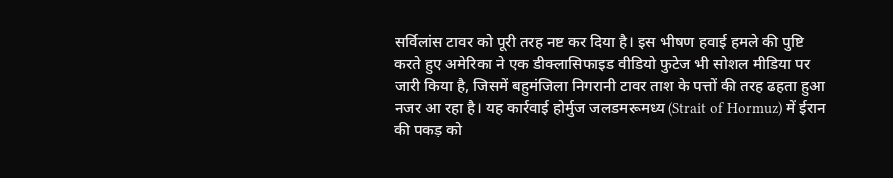सर्विलांस टावर को पूरी तरह नष्ट कर दिया है। इस भीषण हवाई हमले की पुष्टि करते हुए अमेरिका ने एक डीक्लासिफाइड वीडियो फुटेज भी सोशल मीडिया पर जारी किया है, जिसमें बहुमंजिला निगरानी टावर ताश के पत्तों की तरह ढहता हुआ नजर आ रहा है। यह कार्रवाई होर्मुज जलडमरूमध्य (Strait of Hormuz) में ईरान की पकड़ को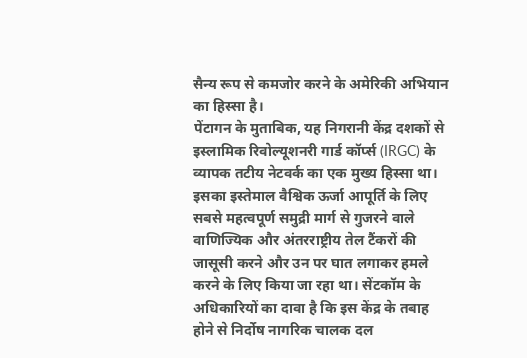सैन्य रूप से कमजोर करने के अमेरिकी अभियान का हिस्सा है।
पेंटागन के मुताबिक, यह निगरानी केंद्र दशकों से इस्लामिक रिवोल्यूशनरी गार्ड कॉर्प्स (IRGC) के व्यापक तटीय नेटवर्क का एक मुख्य हिस्सा था। इसका इस्तेमाल वैश्विक ऊर्जा आपूर्ति के लिए सबसे महत्वपूर्ण समुद्री मार्ग से गुजरने वाले वाणिज्यिक और अंतरराष्ट्रीय तेल टैंकरों की जासूसी करने और उन पर घात लगाकर हमले करने के लिए किया जा रहा था। सेंटकॉम के अधिकारियों का दावा है कि इस केंद्र के तबाह होने से निर्दोष नागरिक चालक दल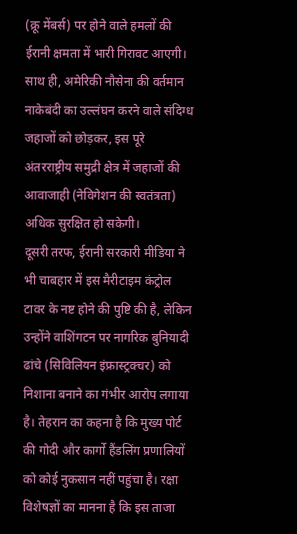(क्रू मेंबर्स) पर होने वाले हमलों की ईरानी क्षमता में भारी गिरावट आएगी। साथ ही, अमेरिकी नौसेना की वर्तमान नाकेबंदी का उल्लंघन करने वाले संदिग्ध जहाजों को छोड़कर, इस पूरे अंतरराष्ट्रीय समुद्री क्षेत्र में जहाजों की आवाजाही (नेविगेशन की स्वतंत्रता) अधिक सुरक्षित हो सकेगी।
दूसरी तरफ, ईरानी सरकारी मीडिया ने भी चाबहार में इस मैरीटाइम कंट्रोल टावर के नष्ट होने की पुष्टि की है, लेकिन उन्होंने वाशिंगटन पर नागरिक बुनियादी ढांचे (सिविलियन इंफ्रास्ट्रक्चर) को निशाना बनाने का गंभीर आरोप लगाया है। तेहरान का कहना है कि मुख्य पोर्ट की गोदी और कार्गो हैंडलिंग प्रणालियों को कोई नुकसान नहीं पहुंचा है। रक्षा विशेषज्ञों का मानना है कि इस ताजा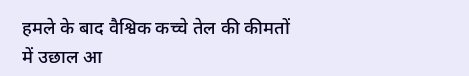हमले के बाद वैश्विक कच्चे तेल की कीमतों में उछाल आ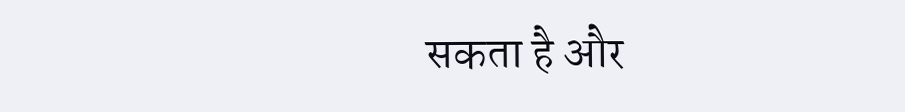सकता है और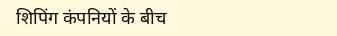शिपिंग कंपनियों के बीच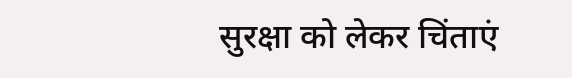सुरक्षा को लेकर चिंताएं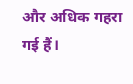और अधिक गहरा गई हैं।